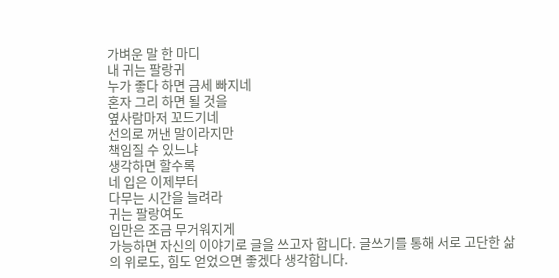가벼운 말 한 마디
내 귀는 팔랑귀
누가 좋다 하면 금세 빠지네
혼자 그리 하면 될 것을
옆사람마저 꼬드기네
선의로 꺼낸 말이라지만
책임질 수 있느냐
생각하면 할수록
네 입은 이제부터
다무는 시간을 늘려라
귀는 팔랑여도
입만은 조금 무거워지게
가능하면 자신의 이야기로 글을 쓰고자 합니다. 글쓰기를 통해 서로 고단한 삶의 위로도, 힘도 얻었으면 좋겠다 생각합니다.